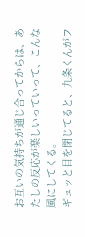お互いの気持ちが通じ合ってからは、あたしの反応が楽しいっていって、こんな風にしてくる。
ギュッと目を閉じてると、九条くんがフ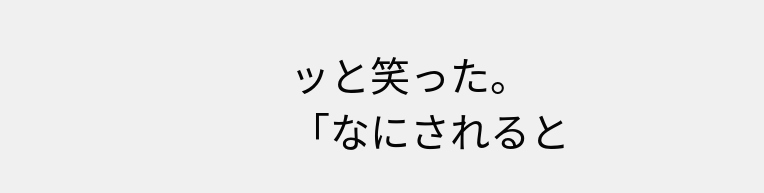ッと笑った。
「なにされると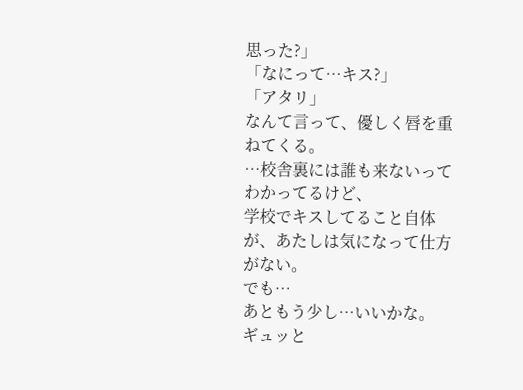思った?」
「なにって…キス?」
「アタリ」
なんて言って、優しく唇を重ねてくる。
…校舎裏には誰も来ないってわかってるけど、
学校でキスしてること自体が、あたしは気になって仕方がない。
でも…
あともう少し…いいかな。
ギュッと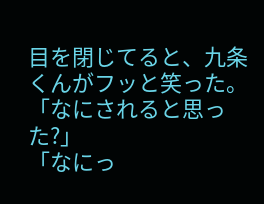目を閉じてると、九条くんがフッと笑った。
「なにされると思った?」
「なにっ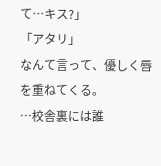て…キス?」
「アタリ」
なんて言って、優しく唇を重ねてくる。
…校舎裏には誰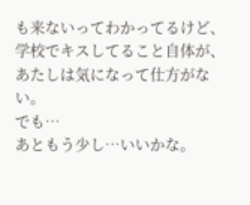も来ないってわかってるけど、
学校でキスしてること自体が、あたしは気になって仕方がない。
でも…
あともう少し…いいかな。